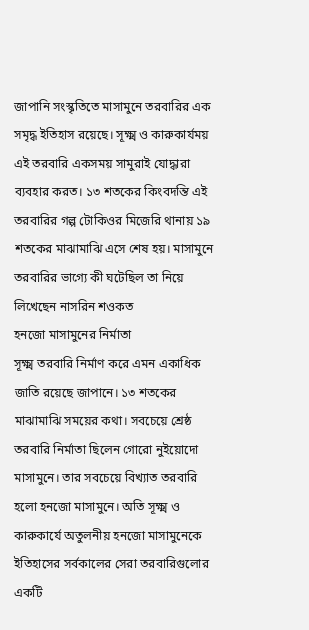জাপানি সংস্কৃতিতে মাসামুনে তরবারির এক সমৃদ্ধ ইতিহাস রয়েছে। সূক্ষ্ম ও কারুকার্যময় এই তরবারি একসময় সামুরাই যোদ্ধারা ব্যবহার করত। ১৩ শতকের কিংবদন্তি এই তরবারির গল্প টোকিওর মিজেরি থানায় ১৯ শতকের মাঝামাঝি এসে শেষ হয়। মাসামুনে তরবারির ভাগ্যে কী ঘটেছিল তা নিয়ে লিখেছেন নাসরিন শওকত
হনজো মাসামুনের নির্মাতা
সূক্ষ্ম তরবারি নির্মাণ করে এমন একাধিক জাতি রয়েছে জাপানে। ১৩ শতকের মাঝামাঝি সময়ের কথা। সবচেয়ে শ্রেষ্ঠ তরবারি নির্মাতা ছিলেন গোরো নুইয়োদো মাসামুনে। তার সবচেয়ে বিখ্যাত তরবারি হলো হনজো মাসামুনে। অতি সূক্ষ্ম ও কারুকার্যে অতুলনীয় হনজো মাসামুনেকে ইতিহাসের সর্বকালের সেরা তরবারিগুলোর একটি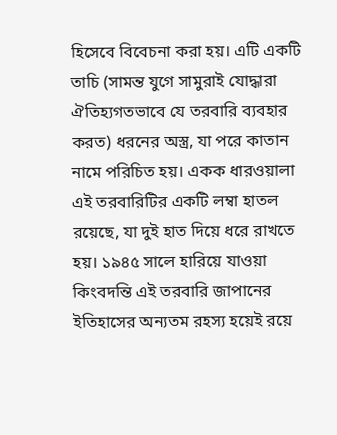হিসেবে বিবেচনা করা হয়। এটি একটি তাচি (সামন্ত যুগে সামুরাই যোদ্ধারা ঐতিহ্যগতভাবে যে তরবারি ব্যবহার করত) ধরনের অস্ত্র, যা পরে কাতান নামে পরিচিত হয়। একক ধারওয়ালা এই তরবারিটির একটি লম্বা হাতল রয়েছে, যা দুই হাত দিয়ে ধরে রাখতে হয়। ১৯৪৫ সালে হারিয়ে যাওয়া কিংবদন্তি এই তরবারি জাপানের ইতিহাসের অন্যতম রহস্য হয়েই রয়ে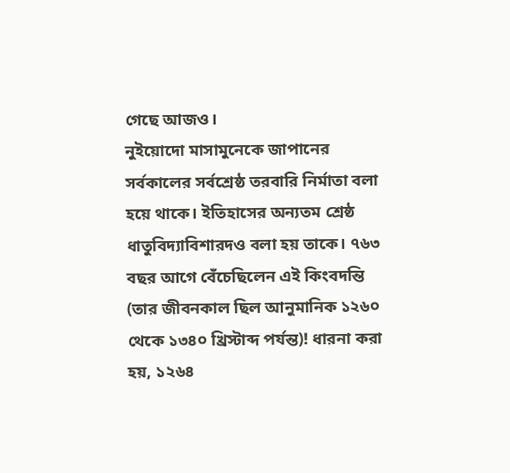গেছে আজও।
নুইয়োদো মাসামুনেকে জাপানের সর্বকালের সর্বশ্রেষ্ঠ তরবারি নির্মাতা বলা হয়ে থাকে। ইতিহাসের অন্যতম শ্রেষ্ঠ ধাতুবিদ্যাবিশারদও বলা হয় তাকে। ৭৬৩ বছর আগে বেঁচেছিলেন এই কিংবদন্তি (তার জীবনকাল ছিল আনুমানিক ১২৬০ থেকে ১৩৪০ খ্রিস্টাব্দ পর্যন্ত)! ধারনা করা হয়, ১২৬৪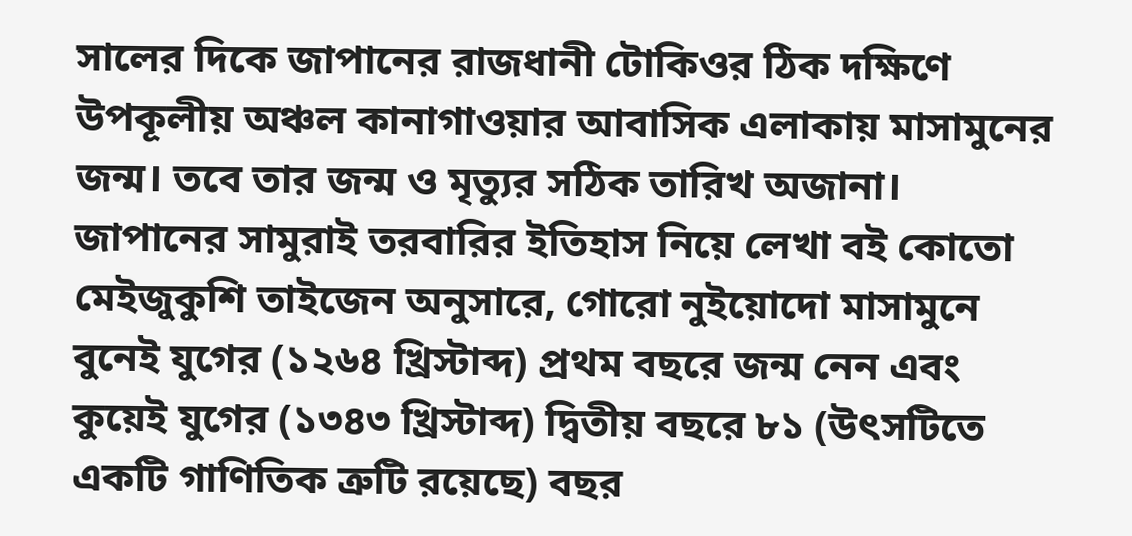সালের দিকে জাপানের রাজধানী টোকিওর ঠিক দক্ষিণে উপকূলীয় অঞ্চল কানাগাওয়ার আবাসিক এলাকায় মাসামুনের জন্ম। তবে তার জন্ম ও মৃত্যুর সঠিক তারিখ অজানা। জাপানের সামুরাই তরবারির ইতিহাস নিয়ে লেখা বই কোতো মেইজুকুশি তাইজেন অনুসারে, গোরো নুইয়োদো মাসামুনে বুনেই যুগের (১২৬৪ খ্রিস্টাব্দ) প্রথম বছরে জন্ম নেন এবং কুয়েই যুগের (১৩৪৩ খ্রিস্টাব্দ) দ্বিতীয় বছরে ৮১ (উৎসটিতে একটি গাণিতিক ত্রুটি রয়েছে) বছর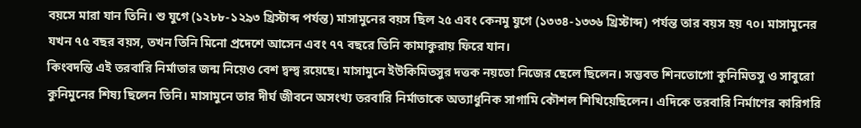বয়সে মারা যান তিনি। শু যুগে (১২৮৮-১২৯৩ খ্রিস্টাব্দ পর্যন্ত) মাসামুনের বয়স ছিল ২৫ এবং কেনমু যুগে (১৩৩৪-১৩৩৬ খ্রিস্টাব্দ) পর্যন্ত তার বয়স হয় ৭০। মাসামুনের যখন ৭৫ বছর বয়স, তখন তিনি মিনো প্রদেশে আসেন এবং ৭৭ বছরে তিনি কামাকুরায় ফিরে যান।
কিংবদন্তি এই তরবারি নির্মাতার জন্ম নিয়েও বেশ দ্বন্দ্ব রয়েছে। মাসামুনে ইউকিমিতসুর দত্তক নয়তো নিজের ছেলে ছিলেন। সম্ভবত শিনতোগো কুনিমিতসু ও সাবুরো কুনিমুনের শিষ্য ছিলেন তিনি। মাসামুনে তার দীর্ঘ জীবনে অসংখ্য তরবারি নির্মাতাকে অত্যাধুনিক সাগামি কৌশল শিখিয়েছিলেন। এদিকে তরবারি নির্মাণের কারিগরি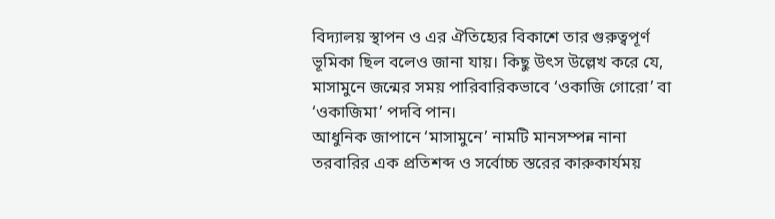বিদ্যালয় স্থাপন ও এর ঐতিহ্যের বিকাশে তার গুরুত্বপূর্ণ ভূমিকা ছিল বলেও জানা যায়। কিছু উৎস উল্লেখ করে যে, মাসামুনে জন্মের সময় পারিবারিকভাবে ‘ওকাজি গোরো’ বা ‘ওকাজিমা’ পদবি পান।
আধুনিক জাপানে ‘মাসামুনে’ নামটি মানসম্পন্ন নানা তরবারির এক প্রতিশব্দ ও সর্বোচ্চ স্তরের কারুকার্যময়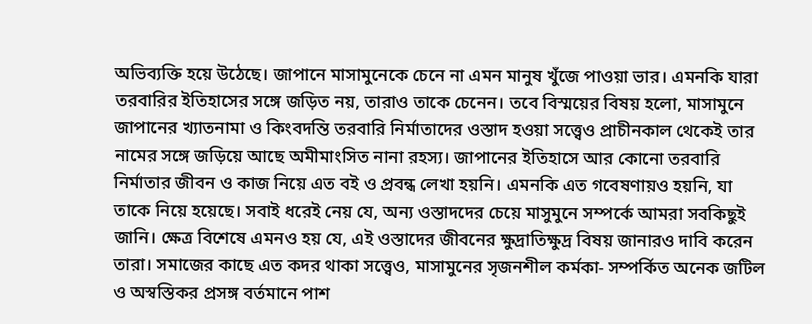অভিব্যক্তি হয়ে উঠেছে। জাপানে মাসামুনেকে চেনে না এমন মানুষ খুঁজে পাওয়া ভার। এমনকি যারা তরবারির ইতিহাসের সঙ্গে জড়িত নয়, তারাও তাকে চেনেন। তবে বিস্ময়ের বিষয় হলো, মাসামুনে জাপানের খ্যাতনামা ও কিংবদন্তি তরবারি নির্মাতাদের ওস্তাদ হওয়া সত্ত্বেও প্রাচীনকাল থেকেই তার নামের সঙ্গে জড়িয়ে আছে অমীমাংসিত নানা রহস্য। জাপানের ইতিহাসে আর কোনো তরবারি নির্মাতার জীবন ও কাজ নিয়ে এত বই ও প্রবন্ধ লেখা হয়নি। এমনকি এত গবেষণায়ও হয়নি, যা তাকে নিয়ে হয়েছে। সবাই ধরেই নেয় যে, অন্য ওস্তাদদের চেয়ে মাসুমুনে সম্পর্কে আমরা সবকিছুই জানি। ক্ষেত্র বিশেষে এমনও হয় যে, এই ওস্তাদের জীবনের ক্ষুদ্রাতিক্ষুদ্র বিষয় জানারও দাবি করেন তারা। সমাজের কাছে এত কদর থাকা সত্ত্বেও, মাসামুনের সৃজনশীল কর্মকা- সম্পর্কিত অনেক জটিল ও অস্বস্তিকর প্রসঙ্গ বর্তমানে পাশ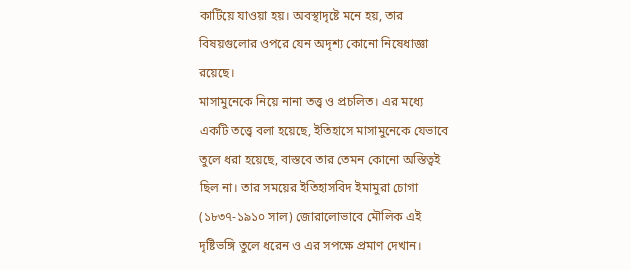কাটিয়ে যাওয়া হয়। অবস্থাদৃষ্টে মনে হয়, তার বিষয়গুলোর ওপরে যেন অদৃশ্য কোনো নিষেধাজ্ঞা রয়েছে।
মাসামুনেকে নিয়ে নানা তত্ত্ব ও প্রচলিত। এর মধ্যে একটি তত্ত্বে বলা হয়েছে, ইতিহাসে মাসামুনেকে যেভাবে তুলে ধরা হয়েছে, বাস্তবে তার তেমন কোনো অস্তিত্বই ছিল না। তার সময়ের ইতিহাসবিদ ইমামুরা চোগা (১৮৩৭-১৯১০ সাল) জোরালোভাবে মৌলিক এই দৃষ্টিভঙ্গি তুলে ধরেন ও এর সপক্ষে প্রমাণ দেখান।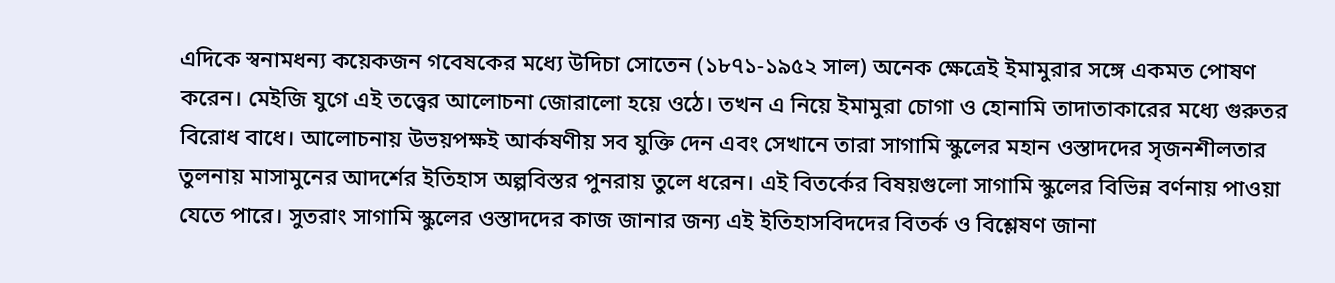এদিকে স্বনামধন্য কয়েকজন গবেষকের মধ্যে উদিচা সোতেন (১৮৭১-১৯৫২ সাল) অনেক ক্ষেত্রেই ইমামুরার সঙ্গে একমত পোষণ করেন। মেইজি যুগে এই তত্ত্বের আলোচনা জোরালো হয়ে ওঠে। তখন এ নিয়ে ইমামুরা চোগা ও হোনামি তাদাতাকারের মধ্যে গুরুতর বিরোধ বাধে। আলোচনায় উভয়পক্ষই আর্কষণীয় সব যুক্তি দেন এবং সেখানে তারা সাগামি স্কুলের মহান ওস্তাদদের সৃজনশীলতার তুলনায় মাসামুনের আদর্শের ইতিহাস অল্পবিস্তর পুনরায় তুলে ধরেন। এই বিতর্কের বিষয়গুলো সাগামি স্কুলের বিভিন্ন বর্ণনায় পাওয়া যেতে পারে। সুতরাং সাগামি স্কুলের ওস্তাদদের কাজ জানার জন্য এই ইতিহাসবিদদের বিতর্ক ও বিশ্লেষণ জানা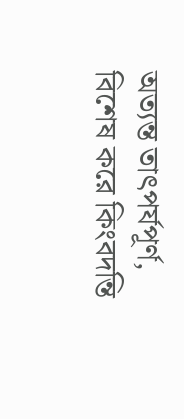অত্যন্ত তাৎপর্যপূর্ণ, বিশেষ করে কিংবদন্তি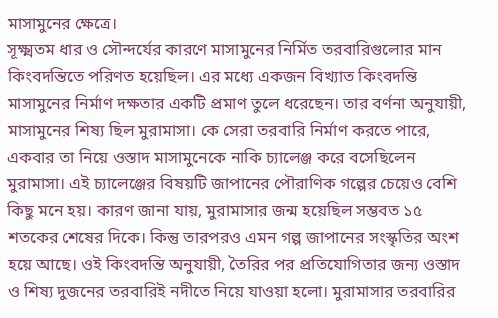মাসামুনের ক্ষেত্রে।
সূক্ষ্মতম ধার ও সৌন্দর্যের কারণে মাসামুনের নির্মিত তরবারিগুলোর মান কিংবদন্তিতে পরিণত হয়েছিল। এর মধ্যে একজন বিখ্যাত কিংবদন্তি মাসামুনের নির্মাণ দক্ষতার একটি প্রমাণ তুলে ধরেছেন। তার বর্ণনা অনুযায়ী, মাসামুনের শিষ্য ছিল মুরামাসা। কে সেরা তরবারি নির্মাণ করতে পারে, একবার তা নিয়ে ওস্তাদ মাসামুনেকে নাকি চ্যালেঞ্জ করে বসেছিলেন মুরামাসা। এই চ্যালেঞ্জের বিষয়টি জাপানের পৌরাণিক গল্পের চেয়েও বেশি কিছু মনে হয়। কারণ জানা যায়, মুরামাসার জন্ম হয়েছিল সম্ভবত ১৫ শতকের শেষের দিকে। কিন্তু তারপরও এমন গল্প জাপানের সংস্কৃতির অংশ হয়ে আছে। ওই কিংবদন্তি অনুযায়ী, তৈরির পর প্রতিযোগিতার জন্য ওস্তাদ ও শিষ্য দুজনের তরবারিই নদীতে নিয়ে যাওয়া হলো। মুরামাসার তরবারির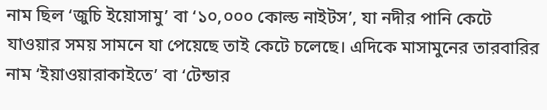নাম ছিল ‘জুচি ইয়োসামু’ বা ‘১০,০০০ কোল্ড নাইটস’, যা নদীর পানি কেটে যাওয়ার সময় সামনে যা পেয়েছে তাই কেটে চলেছে। এদিকে মাসামুনের তারবারির নাম ‘ইয়াওয়ারাকাইতে’ বা ‘টেন্ডার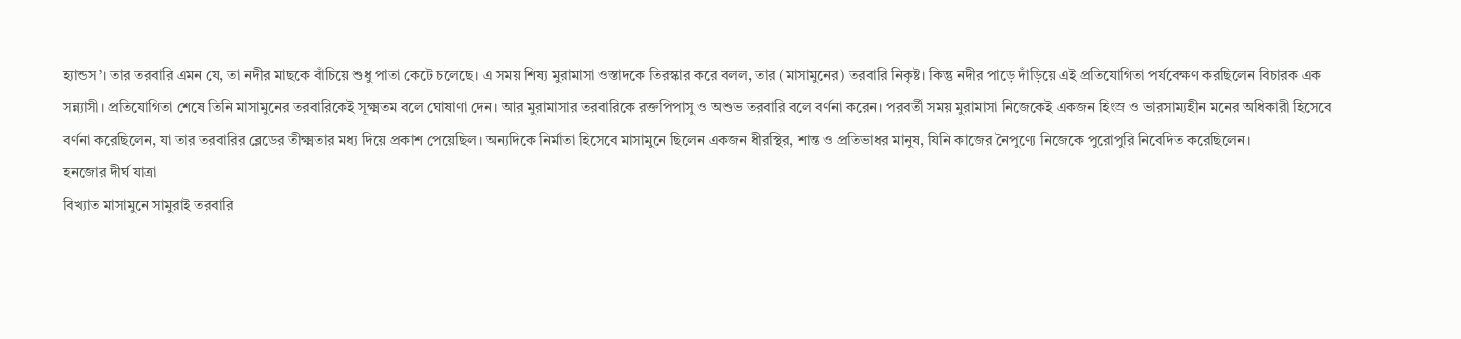হ্যান্ডস’। তার তরবারি এমন যে, তা নদীর মাছকে বাঁচিয়ে শুধু পাতা কেটে চলেছে। এ সময় শিষ্য মুরামাসা ওস্তাদকে তিরস্কার করে বলল, তার (মাসামুনের) তরবারি নিকৃষ্ট। কিন্তু নদীর পাড়ে দাঁড়িয়ে এই প্রতিযোগিতা পর্যবেক্ষণ করছিলেন বিচারক এক সন্ন্যাসী। প্রতিযোগিতা শেষে তিনি মাসামুনের তরবারিকেই সূক্ষ্মতম বলে ঘোষাণা দেন। আর মুরামাসার তরবারিকে রক্তপিপাসু ও অশুভ তরবারি বলে বর্ণনা করেন। পরবর্তী সময় মুরামাসা নিজেকেই একজন হিংস্র ও ভারসাম্যহীন মনের অধিকারী হিসেবে বর্ণনা করেছিলেন, যা তার তরবারির ব্লেডের তীক্ষ্মতার মধ্য দিয়ে প্রকাশ পেয়েছিল। অন্যদিকে নির্মাতা হিসেবে মাসামুনে ছিলেন একজন ধীরস্থির, শান্ত ও প্রতিভাধর মানুষ, যিনি কাজের নৈপুণ্যে নিজেকে পুরোপুরি নিবেদিত করেছিলেন।
হনজোর দীর্ঘ যাত্রা
বিখ্যাত মাসামুনে সামুরাই তরবারি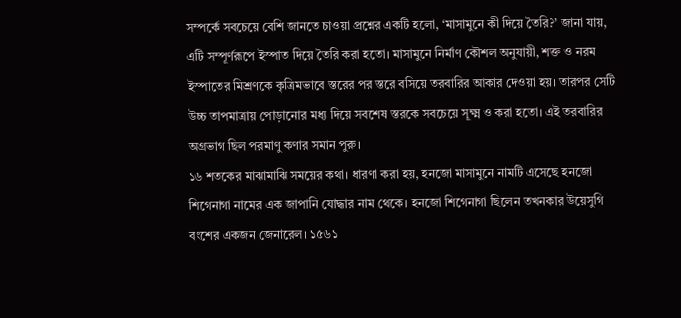সম্পর্কে সবচেয়ে বেশি জানতে চাওয়া প্রশ্নের একটি হলো, ‘মাসামুনে কী দিয়ে তৈরি?’ জানা যায়, এটি সম্পূর্ণরূপে ইস্পাত দিয়ে তৈরি করা হতো। মাসামুনে নির্মাণ কৌশল অনুযায়ী, শক্ত ও নরম ইস্পাতের মিশ্রণকে কৃত্রিমভাবে স্তরের পর স্তরে বসিয়ে তরবারির আকার দেওয়া হয়। তারপর সেটি উচ্চ তাপমাত্রায় পোড়ানোর মধ্য দিয়ে সবশেষ স্তরকে সবচেয়ে সূক্ষ্ম ও করা হতো। এই তরবারির অগ্রভাগ ছিল পরমাণু কণার সমান পুরু।
১৬ শতকের মাঝামাঝি সময়ের কথা। ধারণা করা হয়, হনজো মাসামুনে নামটি এসেছে হনজো শিগেনাগা নামের এক জাপানি যোদ্ধার নাম থেকে। হনজো শিগেনাগা ছিলেন তখনকার উয়েসুগি বংশের একজন জেনারেল। ১৫৬১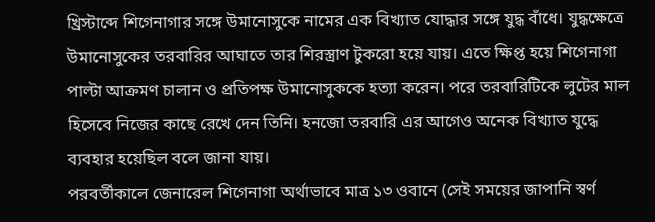খ্রিস্টাব্দে শিগেনাগার সঙ্গে উমানোসুকে নামের এক বিখ্যাত যোদ্ধার সঙ্গে যুদ্ধ বাঁধে। যুদ্ধক্ষেত্রে উমানোসুকের তরবারির আঘাতে তার শিরস্ত্রাণ টুকরো হয়ে যায়। এতে ক্ষিপ্ত হয়ে শিগেনাগা পাল্টা আক্রমণ চালান ও প্রতিপক্ষ উমানোসুককে হত্যা করেন। পরে তরবারিটিকে লুটের মাল হিসেবে নিজের কাছে রেখে দেন তিনি। হনজো তরবারি এর আগেও অনেক বিখ্যাত যুদ্ধে ব্যবহার হয়েছিল বলে জানা যায়।
পরবর্তীকালে জেনারেল শিগেনাগা অর্থাভাবে মাত্র ১৩ ওবানে (সেই সময়ের জাপানি স্বর্ণ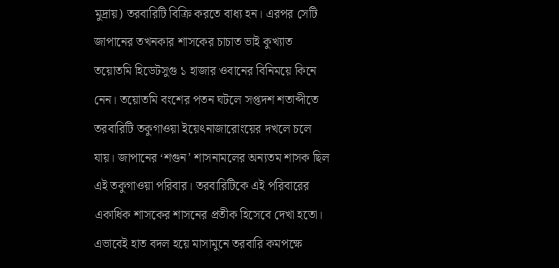মুদ্রায়) তরবারিটি বিক্রি করতে বাধ্য হন। এরপর সেটি জাপানের তখনকার শাসকের চাচাত ভাই কুখ্যাত তয়োতমি হিডেটসুগু ১ হাজার ওবানের বিনিময়ে কিনে নেন। তয়োতমি বংশের পতন ঘটলে সপ্তদশ শতাব্দীতে তরবারিটি তকুগাওয়া ইয়েৎনাজারোংয়ের দখলে চলে যায়। জাপানের ‘শগুন’ শাসনামলের অন্যতম শাসক ছিল এই তকুগাওয়া পরিবার। তরবারিটিকে এই পরিবারের একাধিক শাসকের শাসনের প্রতীক হিসেবে দেখা হতো। এভাবেই হাত বদল হয়ে মাসামুনে তরবারি কমপক্ষে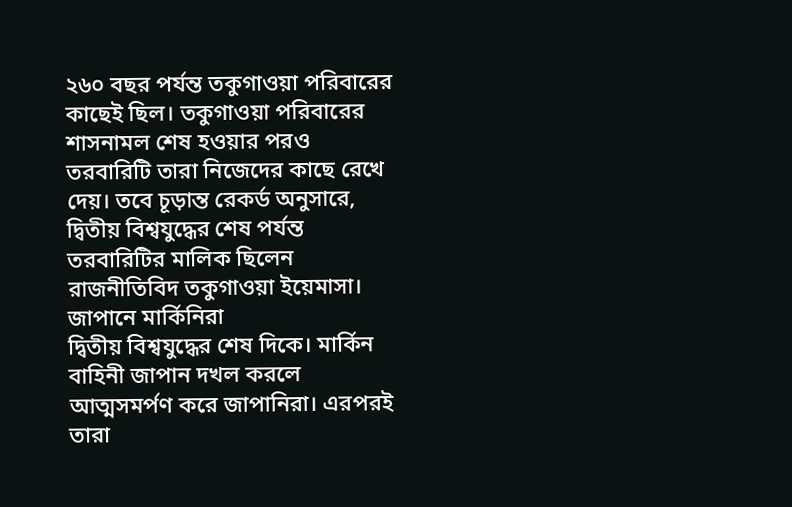২৬০ বছর পর্যন্ত তকুগাওয়া পরিবারের কাছেই ছিল। তকুগাওয়া পরিবারের শাসনামল শেষ হওয়ার পরও তরবারিটি তারা নিজেদের কাছে রেখে দেয়। তবে চূড়ান্ত রেকর্ড অনুসারে, দ্বিতীয় বিশ্বযুদ্ধের শেষ পর্যন্ত তরবারিটির মালিক ছিলেন রাজনীতিবিদ তকুগাওয়া ইয়েমাসা।
জাপানে মার্কিনিরা
দ্বিতীয় বিশ্বযুদ্ধের শেষ দিকে। মার্কিন বাহিনী জাপান দখল করলে আত্মসমর্পণ করে জাপানিরা। এরপরই তারা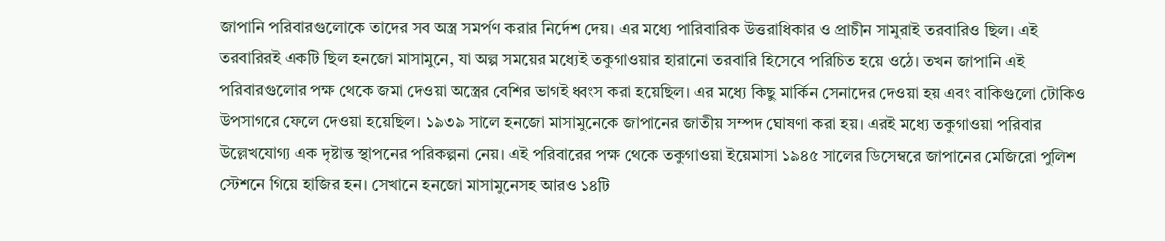জাপানি পরিবারগুলোকে তাদের সব অস্ত্র সমর্পণ করার নির্দেশ দেয়। এর মধ্যে পারিবারিক উত্তরাধিকার ও প্রাচীন সামুরাই তরবারিও ছিল। এই তরবারিরই একটি ছিল হনজো মাসামুনে, যা অল্প সময়ের মধ্যেই তকুগাওয়ার হারানো তরবারি হিসেবে পরিচিত হয়ে ওঠে। তখন জাপানি এই পরিবারগুলোর পক্ষ থেকে জমা দেওয়া অস্ত্রের বেশির ভাগই ধ্বংস করা হয়েছিল। এর মধ্যে কিছু মার্কিন সেনাদের দেওয়া হয় এবং বাকিগুলো টোকিও উপসাগরে ফেলে দেওয়া হয়েছিল। ১৯৩৯ সালে হনজো মাসামুনেকে জাপানের জাতীয় সম্পদ ঘোষণা করা হয়। এরই মধ্যে তকুগাওয়া পরিবার উল্লেখযোগ্য এক দৃষ্টান্ত স্থাপনের পরিকল্পনা নেয়। এই পরিবারের পক্ষ থেকে তকুগাওয়া ইয়েমাসা ১৯৪৫ সালের ডিসেম্বরে জাপানের মেজিরো পুলিশ স্টেশনে গিয়ে হাজির হন। সেখানে হনজো মাসামুনেসহ আরও ১৪টি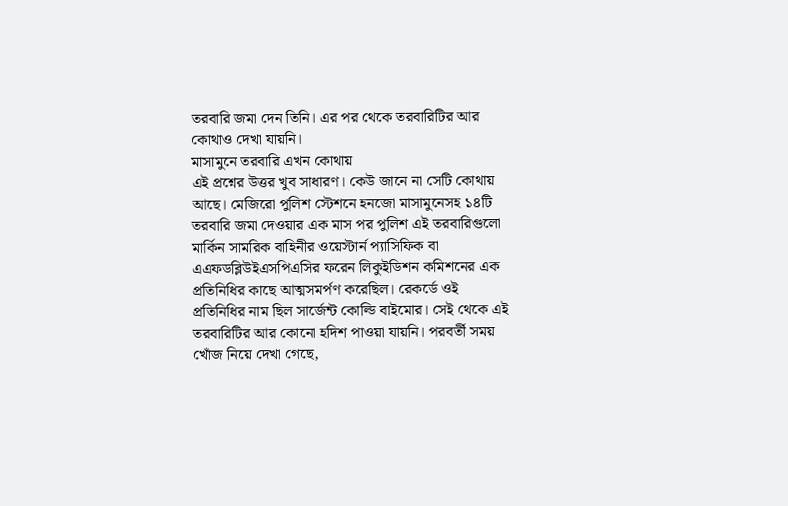তরবারি জমা দেন তিনি। এর পর থেকে তরবারিটির আর কোথাও দেখা যায়নি।
মাসামুনে তরবারি এখন কোথায়
এই প্রশ্নের উত্তর খুব সাধারণ। কেউ জানে না সেটি কোথায় আছে। মেজিরো পুলিশ স্টেশনে হনজো মাসামুনেসহ ১৪টি তরবারি জমা দেওয়ার এক মাস পর পুলিশ এই তরবারিগুলো মার্কিন সামরিক বাহিনীর ওয়েস্টার্ন প্যাসিফিক বা এএফডব্লিউইএসপিএসির ফরেন লিকুইডিশন কমিশনের এক প্রতিনিধির কাছে আত্মসমর্পণ করেছিল। রেকর্ডে ওই প্রতিনিধির নাম ছিল সার্জেন্ট কোল্ডি বাইমোর। সেই থেকে এই তরবারিটির আর কোনো হদিশ পাওয়া যায়নি। পরবর্তী সময় খোঁজ নিয়ে দেখা গেছে,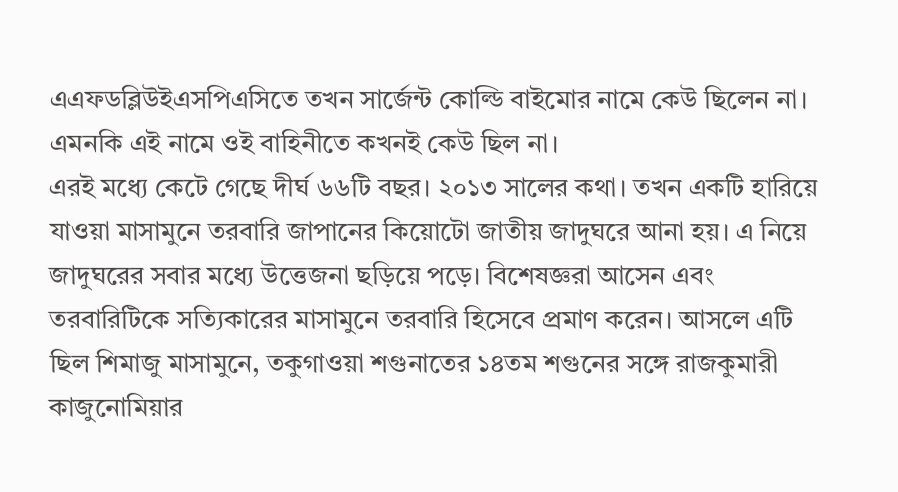এএফডব্লিউইএসপিএসিতে তখন সার্জেন্ট কোল্ডি বাইমোর নামে কেউ ছিলেন না। এমনকি এই নামে ওই বাহিনীতে কখনই কেউ ছিল না।
এরই মধ্যে কেটে গেছে দীর্ঘ ৬৬টি বছর। ২০১৩ সালের কথা। তখন একটি হারিয়ে যাওয়া মাসামুনে তরবারি জাপানের কিয়োটো জাতীয় জাদুঘরে আনা হয়। এ নিয়ে জাদুঘরের সবার মধ্যে উত্তেজনা ছড়িয়ে পড়ে। বিশেষজ্ঞরা আসেন এবং তরবারিটিকে সত্যিকারের মাসামুনে তরবারি হিসেবে প্রমাণ করেন। আসলে এটি ছিল শিমাজু মাসামুনে, তকুগাওয়া শগুনাতের ১৪তম শগুনের সঙ্গে রাজকুমারী কাজুনোমিয়ার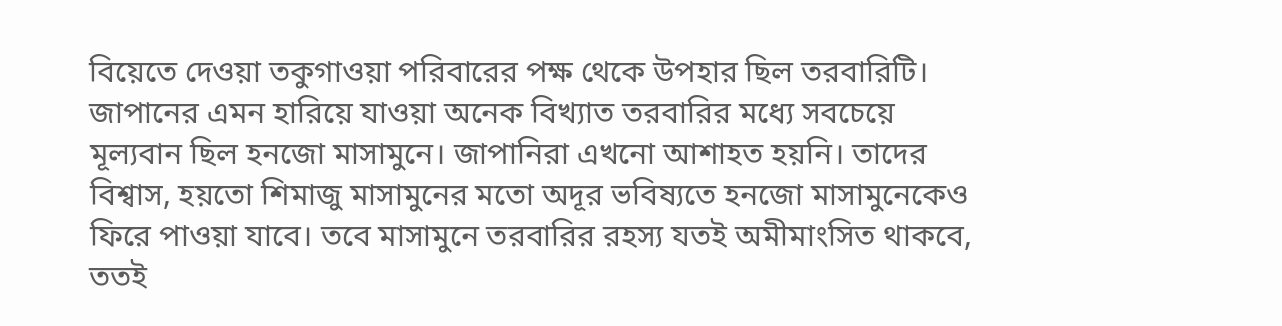বিয়েতে দেওয়া তকুগাওয়া পরিবারের পক্ষ থেকে উপহার ছিল তরবারিটি। জাপানের এমন হারিয়ে যাওয়া অনেক বিখ্যাত তরবারির মধ্যে সবচেয়ে মূল্যবান ছিল হনজো মাসামুনে। জাপানিরা এখনো আশাহত হয়নি। তাদের বিশ্বাস, হয়তো শিমাজু মাসামুনের মতো অদূর ভবিষ্যতে হনজো মাসামুনেকেও ফিরে পাওয়া যাবে। তবে মাসামুনে তরবারির রহস্য যতই অমীমাংসিত থাকবে, ততই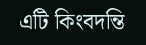এটি কিংবদন্তি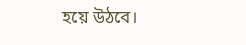হয়ে উঠবে।